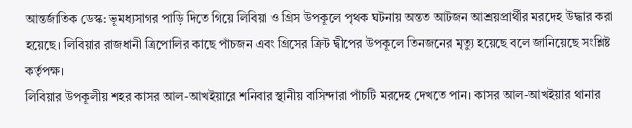আন্তর্জাতিক ডেস্ক: ভূমধ্যসাগর পাড়ি দিতে গিয়ে লিবিয়া ও গ্রিস উপকূলে পৃথক ঘটনায় অন্তত আটজন আশ্রয়প্রার্থীর মরদেহ উদ্ধার করা হয়েছে। লিবিয়ার রাজধানী ত্রিপোলির কাছে পাঁচজন এবং গ্রিসের ক্রিট দ্বীপের উপকূলে তিনজনের মৃত্যু হয়েছে বলে জানিয়েছে সংশ্লিষ্ট কর্তৃপক্ষ।
লিবিয়ার উপকূলীয় শহর কাসর আল-আখইয়ারে শনিবার স্থানীয় বাসিন্দারা পাঁচটি মরদেহ দেখতে পান। কাসর আল-আখইয়ার থানার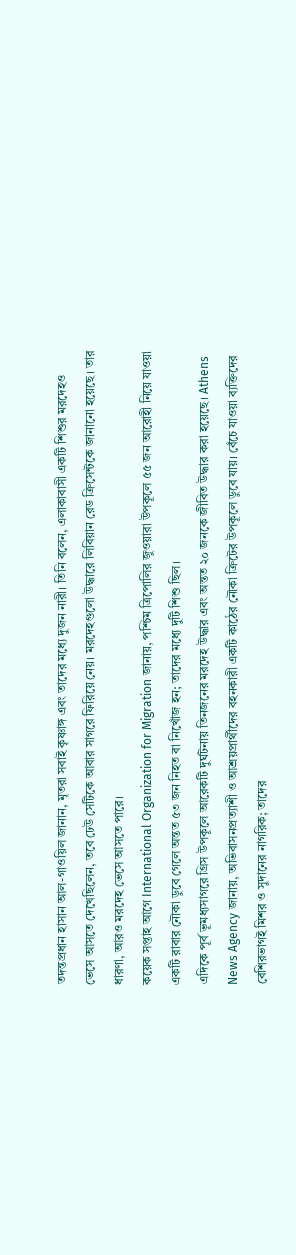তদন্তপ্রধান হাসান আল-গাওয়িল জানান, মৃতরা সবাই কৃষ্ণাঙ্গ এবং তাদের মধ্যে দুজন নারী। তিনি বলেন, এলাকাবাসী একটি শিশুর মরদেহও ভেসে আসতে দেখেছিলেন, তবে ঢেউ সেটিকে আবার সাগরে ফিরিয়ে নেয়। মরদেহগুলো উদ্ধারে লিবিয়ান রেড ক্রিসেন্টকে জানানো হয়েছে। তার ধারণা, আরও মরদেহ ভেসে আসতে পারে।
কয়েক সপ্তাহ আগে International Organization for Migration জানায়, পশ্চিম ত্রিপোলির জুওয়ারা উপকূলে ৫৫ জন আরোহী নিয়ে যাওয়া একটি রাবার নৌকা ডুবে গেলে অন্তত ৫৩ জন নিহত বা নিখোঁজ হন; তাদের মধ্যে দুটি শিশু ছিল।
এদিকে পূর্ব ভূমধ্যসাগরে গ্রিস উপকূলে আরেকটি দুর্ঘটনায় তিনজনের মরদেহ উদ্ধার এবং অন্তত ২০ জনকে জীবিত উদ্ধার করা হয়েছে। Athens News Agency জানায়, অভিবাসনপ্রত্যাশী ও আশ্রয়প্রার্থীদের বহনকারী একটি কাঠের নৌকা ক্রিটের উপকূলে ডুবে যায়। বেঁচে যাওয়া ব্যক্তিদের বেশিরভাগই মিশর ও সুদানের নাগরিক; তাদের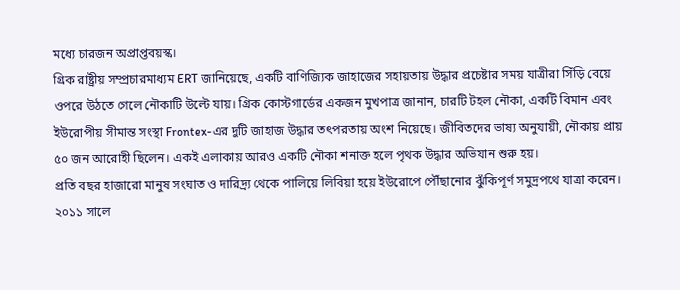মধ্যে চারজন অপ্রাপ্তবয়স্ক।
গ্রিক রাষ্ট্রীয় সম্প্রচারমাধ্যম ERT জানিয়েছে, একটি বাণিজ্যিক জাহাজের সহায়তায় উদ্ধার প্রচেষ্টার সময় যাত্রীরা সিঁড়ি বেয়ে ওপরে উঠতে গেলে নৌকাটি উল্টে যায়। গ্রিক কোস্টগার্ডের একজন মুখপাত্র জানান, চারটি টহল নৌকা, একটি বিমান এবং ইউরোপীয় সীমান্ত সংস্থা Frontex-এর দুটি জাহাজ উদ্ধার তৎপরতায় অংশ নিয়েছে। জীবিতদের ভাষ্য অনুযায়ী, নৌকায় প্রায় ৫০ জন আরোহী ছিলেন। একই এলাকায় আরও একটি নৌকা শনাক্ত হলে পৃথক উদ্ধার অভিযান শুরু হয়।
প্রতি বছর হাজারো মানুষ সংঘাত ও দারিদ্র্য থেকে পালিয়ে লিবিয়া হয়ে ইউরোপে পৌঁছানোর ঝুঁকিপূর্ণ সমুদ্রপথে যাত্রা করেন। ২০১১ সালে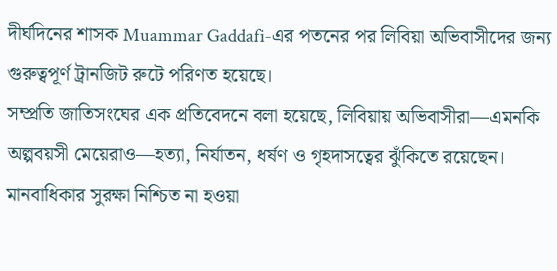দীর্ঘদিনের শাসক Muammar Gaddafi-এর পতনের পর লিবিয়া অভিবাসীদের জন্য গুরুত্বপূর্ণ ট্রানজিট রুটে পরিণত হয়েছে।
সম্প্রতি জাতিসংঘের এক প্রতিবেদনে বলা হয়েছে, লিবিয়ায় অভিবাসীরা—এমনকি অল্পবয়সী মেয়েরাও—হত্যা, নির্যাতন, ধর্ষণ ও গৃহদাসত্বের ঝুঁকিতে রয়েছেন। মানবাধিকার সুরক্ষা নিশ্চিত না হওয়া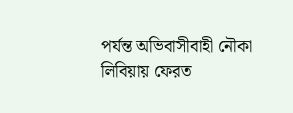পর্যন্ত অভিবাসীবাহী নৌকা লিবিয়ায় ফেরত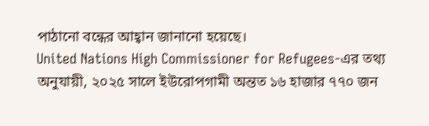পাঠানো বন্ধের আহ্বান জানানো হয়েছে।
United Nations High Commissioner for Refugees-এর তথ্য অনুযায়ী, ২০২৫ সালে ইউরোপগামী অন্তত ১৬ হাজার ৭৭০ জন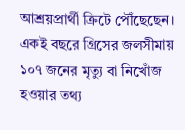আশ্রয়প্রার্থী ক্রিটে পৌঁছেছেন। একই বছরে গ্রিসের জলসীমায় ১০৭ জনের মৃত্যু বা নিখোঁজ হওয়ার তথ্য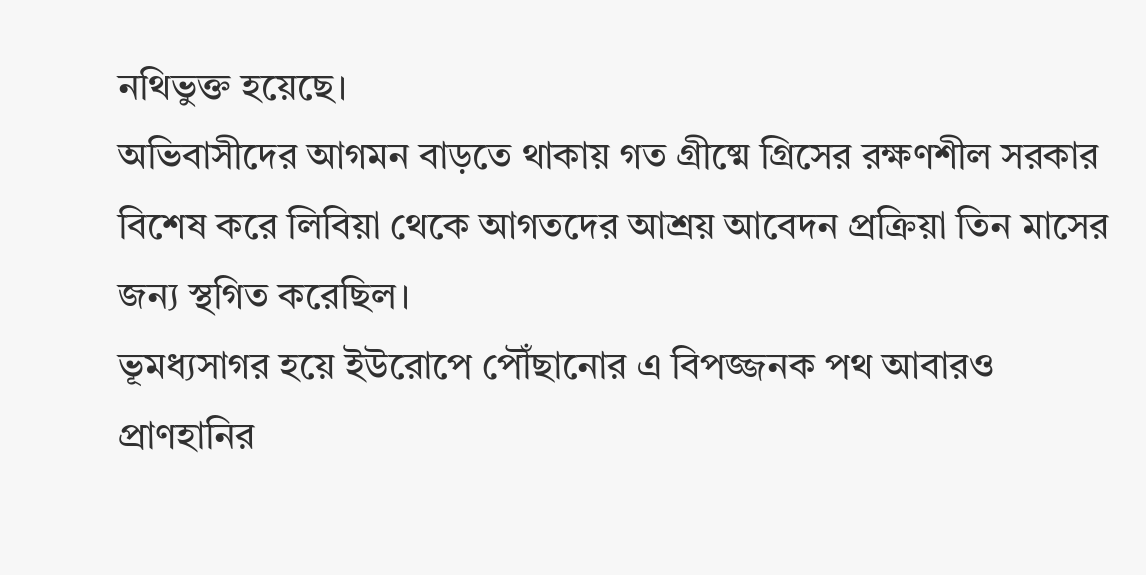নথিভুক্ত হয়েছে।
অভিবাসীদের আগমন বাড়তে থাকায় গত গ্রীষ্মে গ্রিসের রক্ষণশীল সরকার বিশেষ করে লিবিয়া থেকে আগতদের আশ্রয় আবেদন প্রক্রিয়া তিন মাসের জন্য স্থগিত করেছিল।
ভূমধ্যসাগর হয়ে ইউরোপে পৌঁছানোর এ বিপজ্জনক পথ আবারও প্রাণহানির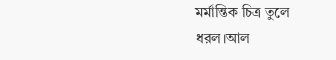মর্মান্তিক চিত্র তুলে ধরল।আল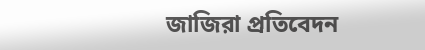জাজিরা প্রতিবেদন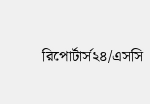রিপোর্টার্স২৪/এসসি